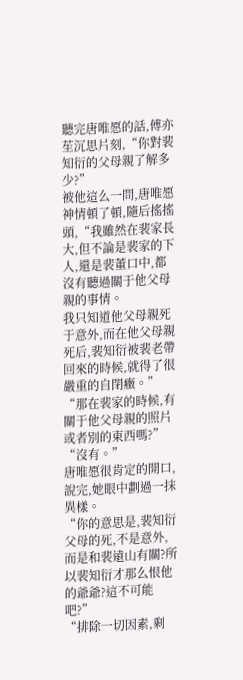聽完唐唯愿的話,傅亦苼沉思片刻,“你對裴知衍的父母親了解多少?”
被他這么一問,唐唯愿神情頓了頓,隨后搖搖頭,“我雖然在裴家長大,但不論是裴家的下人,還是裴董口中,都沒有聽過關于他父母親的事情。
我只知道他父母親死于意外,而在他父母親死后,裴知衍被裴老帶回來的時候,就得了很嚴重的自閉癥。”
“那在裴家的時候,有關于他父母親的照片或者別的東西嗎?”
“沒有。”
唐唯愿很肯定的開口,說完,她眼中劃過一抹異樣。
“你的意思是,裴知衍父母的死,不是意外,而是和裴遠山有關?所以裴知衍才那么恨他的爺爺?這不可能吧?”
“排除一切因素,剩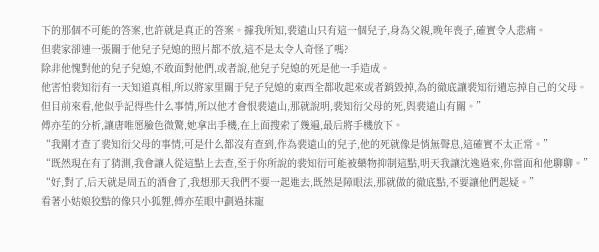下的那個不可能的答案,也許就是真正的答案。據我所知,裴遠山只有這一個兒子,身為父親,晚年喪子,確實令人悲痛。
但裴家卻連一張關于他兒子兒媳的照片都不放,這不是太令人奇怪了嗎?
除非他愧對他的兒子兒媳,不敢面對他們,或者說,他兒子兒媳的死是他一手造成。
他害怕裴知衍有一天知道真相,所以將家里關于兒子兒媳的東西全都收起來或者銷毀掉,為的徹底讓裴知衍遺忘掉自己的父母。
但目前來看,他似乎記得些什么事情,所以他才會恨裴遠山,那就說明,裴知衍父母的死,與裴遠山有關。”
傅亦苼的分析,讓唐唯愿臉色微驚,她拿出手機,在上面搜索了幾遍,最后將手機放下。
“我剛才查了裴知衍父母的事情,可是什么都沒有查到,作為裴遠山的兒子,他的死就像是悄無聲息,這確實不太正常。”
“既然現在有了猜測,我會讓人從這點上去查,至于你所說的裴知衍可能被藥物抑制這點,明天我讓沈逸過來,你當面和他聊聊。”
“好,對了,后天就是周五的酒會了,我想那天我們不要一起進去,既然是障眼法,那就做的徹底點,不要讓他們起疑。”
看著小姑娘狡黠的像只小狐貍,傅亦苼眼中劃過抹寵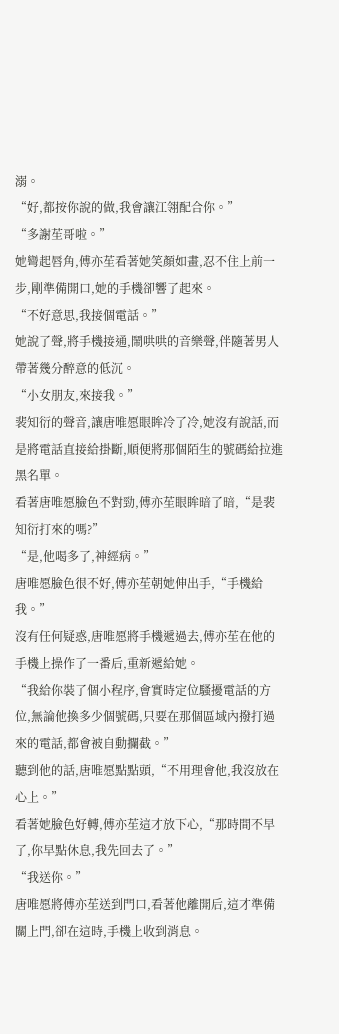溺。
“好,都按你說的做,我會讓江翎配合你。”
“多謝苼哥啦。”
她彎起唇角,傅亦苼看著她笑顏如畫,忍不住上前一步,剛準備開口,她的手機卻響了起來。
“不好意思,我接個電話。”
她說了聲,將手機接通,鬧哄哄的音樂聲,伴隨著男人帶著幾分醉意的低沉。
“小女朋友,來接我。”
裴知衍的聲音,讓唐唯愿眼眸冷了冷,她沒有說話,而是將電話直接給掛斷,順便將那個陌生的號碼給拉進黑名單。
看著唐唯愿臉色不對勁,傅亦苼眼眸暗了暗,“是裴知衍打來的嗎?”
“是,他喝多了,神經病。”
唐唯愿臉色很不好,傅亦苼朝她伸出手,“手機給我。”
沒有任何疑惑,唐唯愿將手機遞過去,傅亦苼在他的手機上操作了一番后,重新遞給她。
“我給你裝了個小程序,會實時定位騷擾電話的方位,無論他換多少個號碼,只要在那個區域內撥打過來的電話,都會被自動攔截。”
聽到他的話,唐唯愿點點頭,“不用理會他,我沒放在心上。”
看著她臉色好轉,傅亦苼這才放下心,“那時間不早了,你早點休息,我先回去了。”
“我送你。”
唐唯愿將傅亦苼送到門口,看著他離開后,這才準備關上門,卻在這時,手機上收到消息。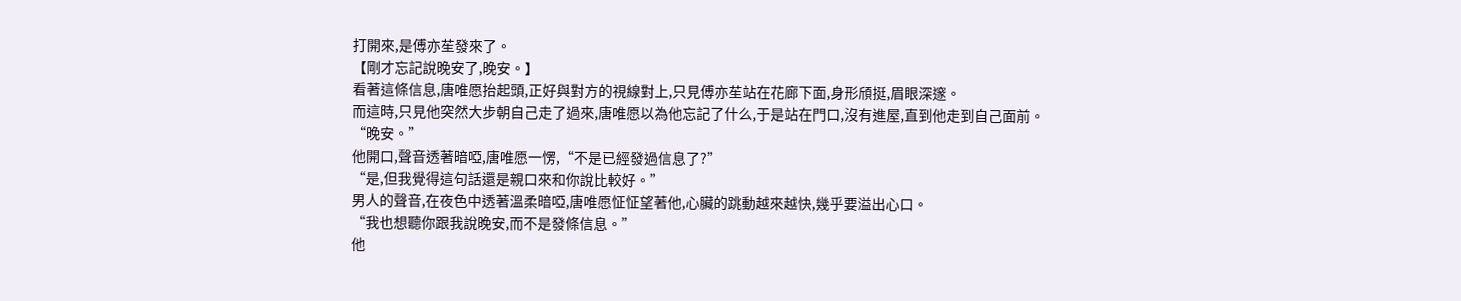打開來,是傅亦苼發來了。
【剛才忘記說晚安了,晚安。】
看著這條信息,唐唯愿抬起頭,正好與對方的視線對上,只見傅亦苼站在花廊下面,身形頎挺,眉眼深邃。
而這時,只見他突然大步朝自己走了過來,唐唯愿以為他忘記了什么,于是站在門口,沒有進屋,直到他走到自己面前。
“晚安。”
他開口,聲音透著暗啞,唐唯愿一愣,“不是已經發過信息了?”
“是,但我覺得這句話還是親口來和你說比較好。”
男人的聲音,在夜色中透著溫柔暗啞,唐唯愿怔怔望著他,心臟的跳動越來越快,幾乎要溢出心口。
“我也想聽你跟我說晚安,而不是發條信息。”
他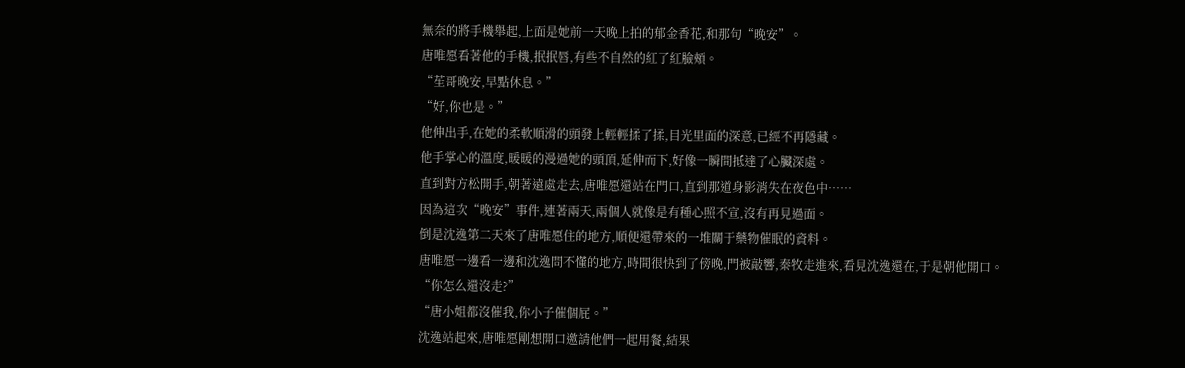無奈的將手機舉起,上面是她前一天晚上拍的郁金香花,和那句“晚安”。
唐唯愿看著他的手機,抿抿唇,有些不自然的紅了紅臉頰。
“苼哥晚安,早點休息。”
“好,你也是。”
他伸出手,在她的柔軟順滑的頭發上輕輕揉了揉,目光里面的深意,已經不再隱藏。
他手掌心的溫度,暖暖的漫過她的頭頂,延伸而下,好像一瞬間抵達了心臟深處。
直到對方松開手,朝著遠處走去,唐唯愿還站在門口,直到那道身影消失在夜色中……
因為這次“晚安”事件,連著兩天,兩個人就像是有種心照不宣,沒有再見過面。
倒是沈逸第二天來了唐唯愿住的地方,順便還帶來的一堆關于藥物催眠的資料。
唐唯愿一邊看一邊和沈逸問不懂的地方,時間很快到了傍晚,門被敲響,秦牧走進來,看見沈逸還在,于是朝他開口。
“你怎么還沒走?”
“唐小姐都沒催我,你小子催個屁。”
沈逸站起來,唐唯愿剛想開口邀請他們一起用餐,結果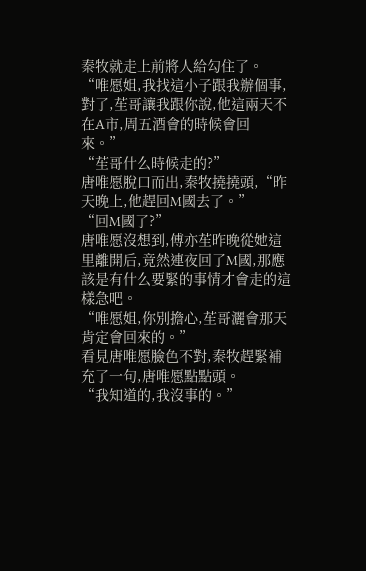秦牧就走上前將人給勾住了。
“唯愿姐,我找這小子跟我辦個事,對了,苼哥讓我跟你說,他這兩天不在A市,周五酒會的時候會回來。”
“苼哥什么時候走的?”
唐唯愿脫口而出,秦牧撓撓頭,“昨天晚上,他趕回M國去了。”
“回M國了?”
唐唯愿沒想到,傅亦苼昨晚從她這里離開后,竟然連夜回了M國,那應該是有什么要緊的事情才會走的這樣急吧。
“唯愿姐,你別擔心,苼哥灑會那天肯定會回來的。”
看見唐唯愿臉色不對,秦牧趕緊補充了一句,唐唯愿點點頭。
“我知道的,我沒事的。”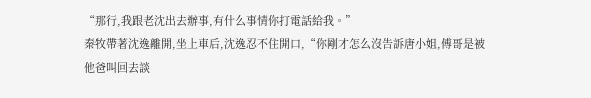“那行,我跟老沈出去辦事,有什么事情你打電話給我。”
秦牧帶著沈逸離開,坐上車后,沈逸忍不住開口,“你剛才怎么沒告訴唐小姐,傅哥是被他爸叫回去談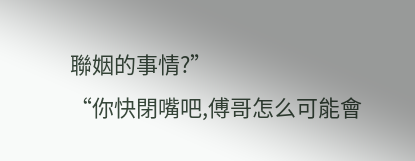聯姻的事情?”
“你快閉嘴吧,傅哥怎么可能會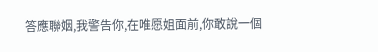答應聯姻,我警告你,在唯愿姐面前,你敢說一個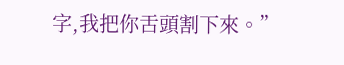字,我把你舌頭割下來。”